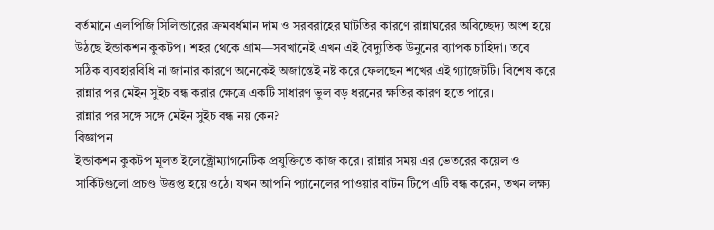বর্তমানে এলপিজি সিলিন্ডারের ক্রমবর্ধমান দাম ও সরবরাহের ঘাটতির কারণে রান্নাঘরের অবিচ্ছেদ্য অংশ হয়ে উঠছে ইন্ডাকশন কুকটপ। শহর থেকে গ্রাম—সবখানেই এখন এই বৈদ্যুতিক উনুনের ব্যাপক চাহিদা। তবে সঠিক ব্যবহারবিধি না জানার কারণে অনেকেই অজান্তেই নষ্ট করে ফেলছেন শখের এই গ্যাজেটটি। বিশেষ করে রান্নার পর মেইন সুইচ বন্ধ করার ক্ষেত্রে একটি সাধারণ ভুল বড় ধরনের ক্ষতির কারণ হতে পারে।
রান্নার পর সঙ্গে সঙ্গে মেইন সুইচ বন্ধ নয় কেন?
বিজ্ঞাপন
ইন্ডাকশন কুকটপ মূলত ইলেক্ট্রোম্যাগনেটিক প্রযুক্তিতে কাজ করে। রান্নার সময় এর ভেতরের কয়েল ও সার্কিটগুলো প্রচণ্ড উত্তপ্ত হয়ে ওঠে। যখন আপনি প্যানেলের পাওয়ার বাটন টিপে এটি বন্ধ করেন, তখন লক্ষ্য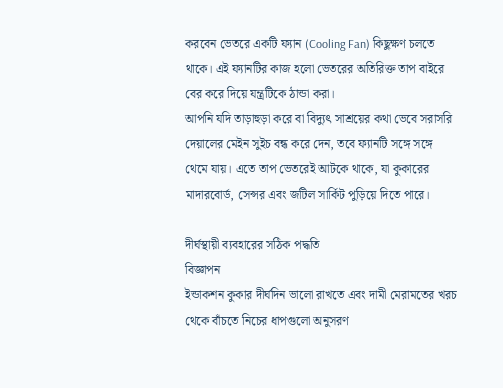করবেন ভেতরে একটি ফ্যান (Cooling Fan) কিছুক্ষণ চলতে থাকে। এই ফ্যানটির কাজ হলো ভেতরের অতিরিক্ত তাপ বাইরে বের করে দিয়ে যন্ত্রটিকে ঠান্ডা করা।
আপনি যদি তাড়াহুড়া করে বা বিদ্যুৎ সাশ্রয়ের কথা ভেবে সরাসরি দেয়ালের মেইন সুইচ বন্ধ করে দেন, তবে ফ্যানটি সঙ্গে সঙ্গে থেমে যায়। এতে তাপ ভেতরেই আটকে থাকে, যা কুকারের মাদারবোর্ড, সেন্সর এবং জটিল সার্কিট পুড়িয়ে দিতে পারে।

দীর্ঘস্থায়ী ব্যবহারের সঠিক পদ্ধতি
বিজ্ঞাপন
ইন্ডাকশন কুকার দীর্ঘদিন ভালো রাখতে এবং দামী মেরামতের খরচ থেকে বাঁচতে নিচের ধাপগুলো অনুসরণ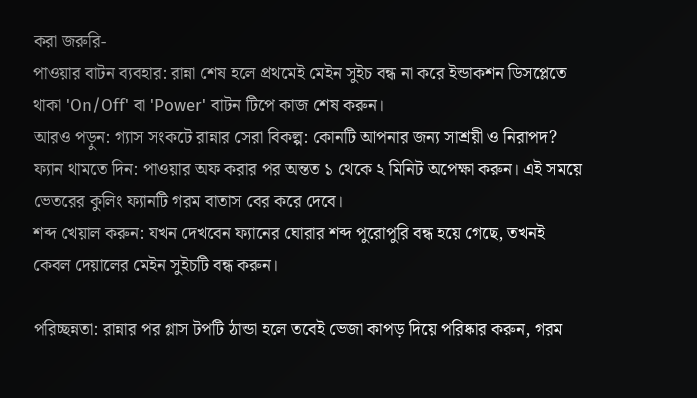করা জরুরি-
পাওয়ার বাটন ব্যবহার: রান্না শেষ হলে প্রথমেই মেইন সুইচ বন্ধ না করে ইন্ডাকশন ডিসপ্লেতে থাকা 'On/Off' বা 'Power' বাটন টিপে কাজ শেষ করুন।
আরও পড়ুন: গ্যাস সংকটে রান্নার সেরা বিকল্প: কোনটি আপনার জন্য সাশ্রয়ী ও নিরাপদ?
ফ্যান থামতে দিন: পাওয়ার অফ করার পর অন্তত ১ থেকে ২ মিনিট অপেক্ষা করুন। এই সময়ে ভেতরের কুলিং ফ্যানটি গরম বাতাস বের করে দেবে।
শব্দ খেয়াল করুন: যখন দেখবেন ফ্যানের ঘোরার শব্দ পুরোপুরি বন্ধ হয়ে গেছে, তখনই কেবল দেয়ালের মেইন সুইচটি বন্ধ করুন।

পরিচ্ছন্নতা: রান্নার পর গ্লাস টপটি ঠান্ডা হলে তবেই ভেজা কাপড় দিয়ে পরিষ্কার করুন, গরম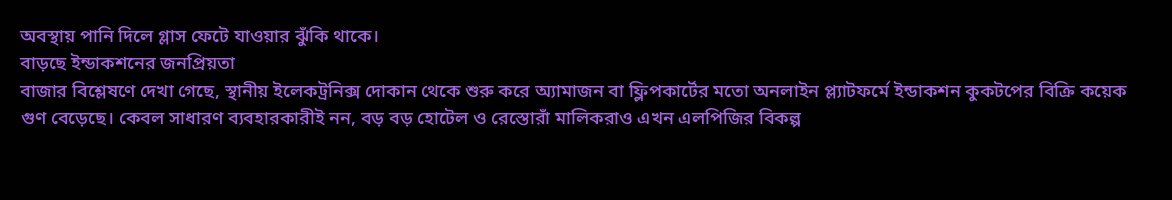অবস্থায় পানি দিলে গ্লাস ফেটে যাওয়ার ঝুঁকি থাকে।
বাড়ছে ইন্ডাকশনের জনপ্রিয়তা
বাজার বিশ্লেষণে দেখা গেছে, স্থানীয় ইলেকট্রনিক্স দোকান থেকে শুরু করে অ্যামাজন বা ফ্লিপকার্টের মতো অনলাইন প্ল্যাটফর্মে ইন্ডাকশন কুকটপের বিক্রি কয়েক গুণ বেড়েছে। কেবল সাধারণ ব্যবহারকারীই নন, বড় বড় হোটেল ও রেস্তোরাঁ মালিকরাও এখন এলপিজির বিকল্প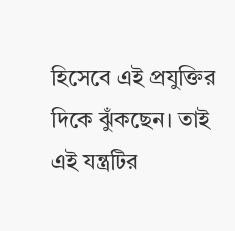হিসেবে এই প্রযুক্তির দিকে ঝুঁকছেন। তাই এই যন্ত্রটির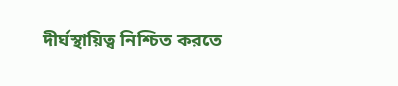দীর্ঘস্থায়িত্ব নিশ্চিত করতে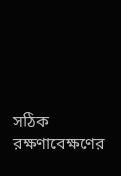সঠিক রক্ষণাবেক্ষণের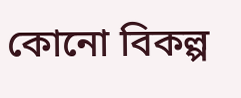কোনো বিকল্প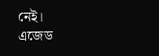নেই।
এজেড